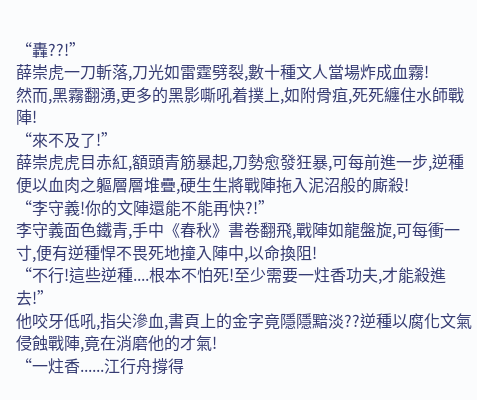“轟??!”
薛崇虎一刀斬落,刀光如雷霆劈裂,數十種文人當場炸成血霧!
然而,黑霧翻湧,更多的黑影嘶吼着撲上,如附骨疽,死死纏住水師戰陣!
“來不及了!”
薛崇虎虎目赤紅,額頭青筋暴起,刀勢愈發狂暴,可每前進一步,逆種便以血肉之軀層層堆疊,硬生生將戰陣拖入泥沼般的廝殺!
“李守義!你的文陣還能不能再快?!”
李守義面色鐵青,手中《春秋》書卷翻飛,戰陣如龍盤旋,可每衝一寸,便有逆種悍不畏死地撞入陣中,以命換阻!
“不行!這些逆種....根本不怕死!至少需要一炷香功夫,才能殺進去!”
他咬牙低吼,指尖滲血,書頁上的金字竟隱隱黯淡??逆種以腐化文氣侵蝕戰陣,竟在消磨他的才氣!
“一炷香......江行舟撐得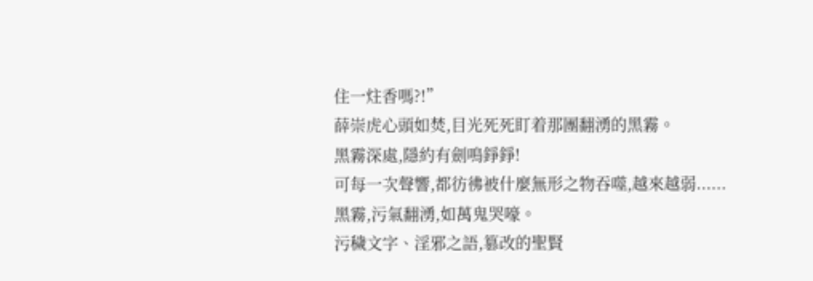住一炷香嗎?!”
薛崇虎心頭如焚,目光死死盯着那團翻湧的黑霧。
黑霧深處,隱約有劍鳴錚錚!
可每一次聲響,都彷彿被什麼無形之物吞噬,越來越弱......
黑霧,污氣翻湧,如萬鬼哭嚎。
污穢文字、淫邪之語,篡改的聖賢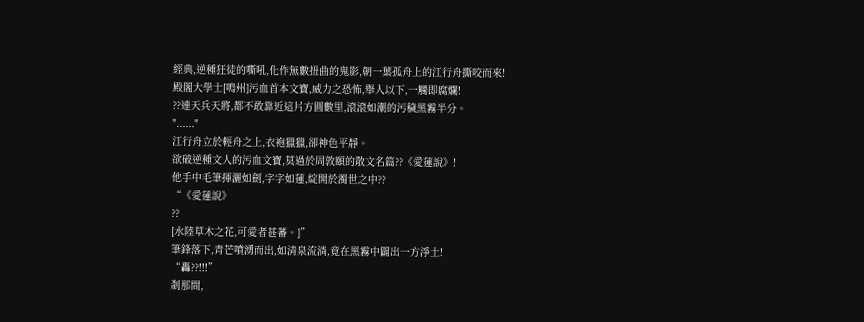經典,逆種狂徒的嘶吼,化作無數扭曲的鬼影,朝一葉孤舟上的江行舟撕咬而來!
殿閣大學士[鳴州]污血首本文寶,威力之恐怖,舉人以下,一觸即腐爛!
??連天兵天將,都不敢靠近這片方圓數里,滾滾如潮的污穢黑霧半分。
"......"
江行舟立於輕舟之上,衣袍獵獵,卻神色平靜。
欲破逆種文人的污血文寶,莫過於周敦頤的散文名篇??《愛蓮說》!
他手中毛筆揮灑如劍,字字如蓮,綻開於濁世之中??
“《愛蓮說》
??
[水陸草木之花,可愛者甚蕃。]”
筆鋒落下,青芒噴湧而出,如清泉流淌,竟在黑霧中闢出一方淨土!
“轟??!!!”
剎那間,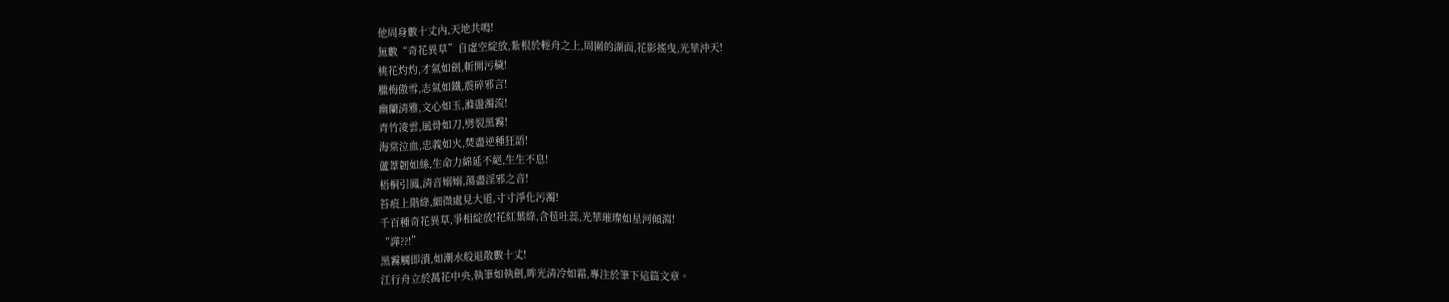他周身數十丈內,天地共鳴!
無數“奇花異草”自虛空綻放,紮根於輕舟之上,周圍的湖面,花影搖曳,光華沖天!
桃花灼灼,才氣如劍,斬開污穢!
臘梅傲雪,志氣如鐵,震碎邪言!
幽蘭清雅,文心如玉,滌盪濁流!
青竹凌雲,風骨如刀,劈裂黑霧!
海棠泣血,忠義如火,焚盡逆種狂語!
蘆葦韌如絲,生命力綿延不絕,生生不息!
梧桐引鳳,清音嫋嫋,蕩盡淫邪之音!
苔痕上階綠,細微處見大道,寸寸淨化污濁!
千百種奇花異草,爭相綻放!花紅葉綠,含苞吐蕊,光華璀璨如星河傾瀉!
“譁??!”
黑霧觸即潰,如潮水般退散數十丈!
江行舟立於萬花中央,執筆如執劍,眸光清冷如霜,專注於筆下這篇文章。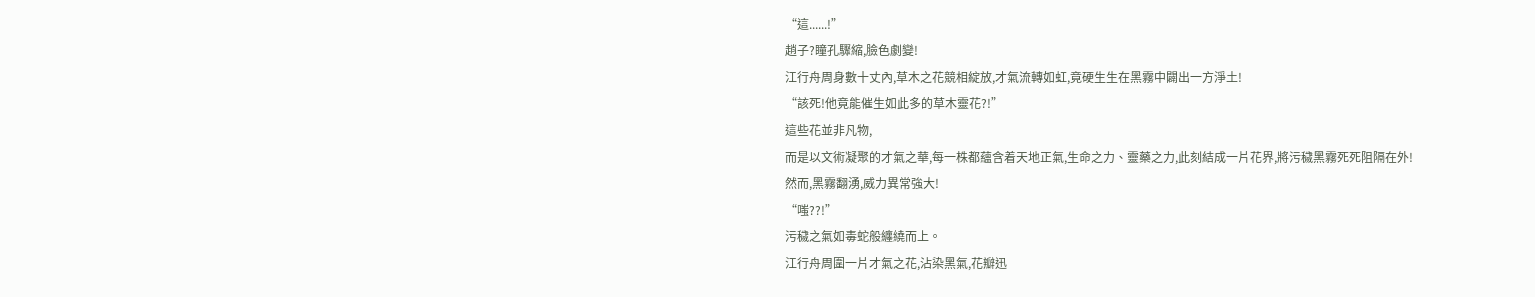“這......!”
趙子?瞳孔驟縮,臉色劇變!
江行舟周身數十丈內,草木之花競相綻放,才氣流轉如虹,竟硬生生在黑霧中闢出一方淨土!
“該死!他竟能催生如此多的草木靈花?!”
這些花並非凡物,
而是以文術凝聚的才氣之華,每一株都蘊含着天地正氣,生命之力、靈藥之力,此刻結成一片花界,將污穢黑霧死死阻隔在外!
然而,黑霧翻湧,威力異常強大!
“嗤??!”
污穢之氣如毒蛇般纏繞而上。
江行舟周圍一片才氣之花,沾染黑氣,花瓣迅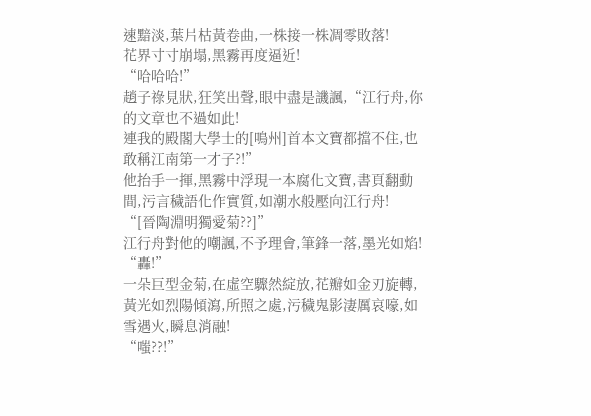速黯淡,葉片枯黃卷曲,一株接一株凋零敗落!
花界寸寸崩塌,黑霧再度逼近!
“哈哈哈!”
趙子祿見狀,狂笑出聲,眼中盡是譏諷,“江行舟,你的文章也不過如此!
連我的殿閣大學士的[鳴州]首本文寶都擋不住,也敢稱江南第一才子?!”
他抬手一揮,黑霧中浮現一本腐化文寶,書頁翻動間,污言穢語化作實質,如潮水般壓向江行舟!
“[晉陶淵明獨愛菊??]”
江行舟對他的嘲諷,不予理會,筆鋒一落,墨光如焰!
“轟!”
一朵巨型金菊,在虛空驟然綻放,花瓣如金刃旋轉,黃光如烈陽傾瀉,所照之處,污穢鬼影淒厲哀嚎,如雪遇火,瞬息消融!
“嗤??!”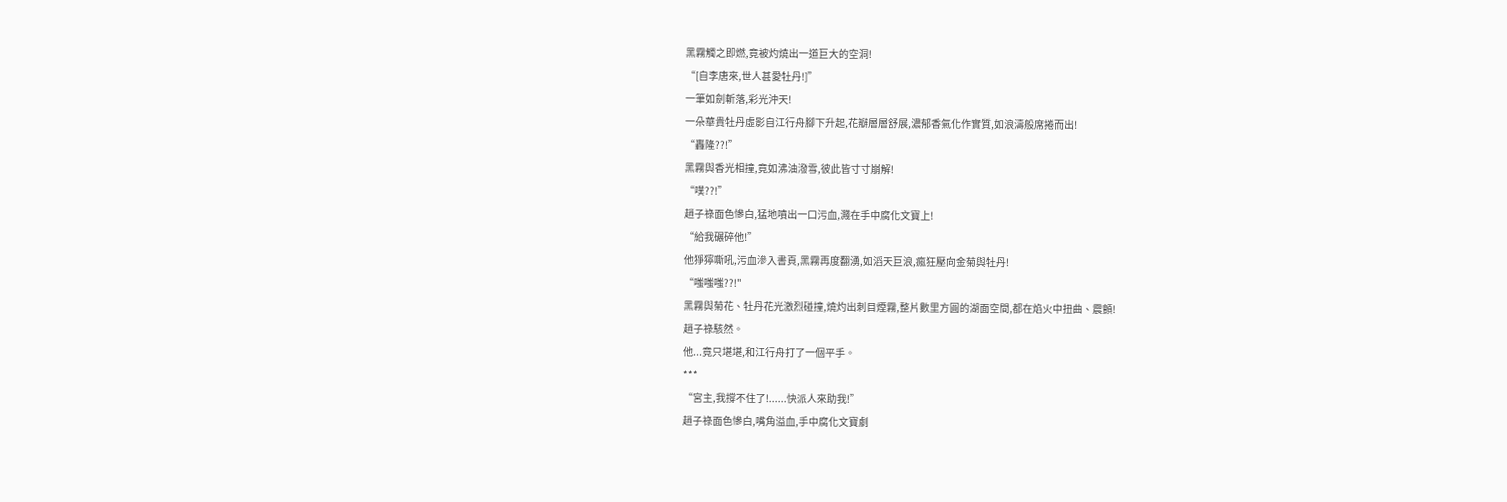黑霧觸之即燃,竟被灼燒出一道巨大的空洞!
“[自李唐來,世人甚愛牡丹!]”
一筆如劍斬落,彩光沖天!
一朵華貴牡丹虛影自江行舟腳下升起,花瓣層層舒展,濃郁香氣化作實質,如浪濤般席捲而出!
“轟隆??!”
黑霧與香光相撞,竟如沸油潑雪,彼此皆寸寸崩解!
“噗??!”
趙子祿面色慘白,猛地噴出一口污血,濺在手中腐化文寶上!
“給我碾碎他!”
他猙獰嘶吼,污血滲入書頁,黑霧再度翻湧,如滔天巨浪,瘋狂壓向金菊與牡丹!
“嗤嗤嗤??!"
黑霧與菊花、牡丹花光激烈碰撞,燒灼出刺目煙霧,整片數里方圓的湖面空間,都在焰火中扭曲、震顫!
趙子祿駭然。
他...竟只堪堪,和江行舟打了一個平手。
***
“宮主,我撐不住了!......快派人來助我!”
趙子祿面色慘白,嘴角溢血,手中腐化文寶劇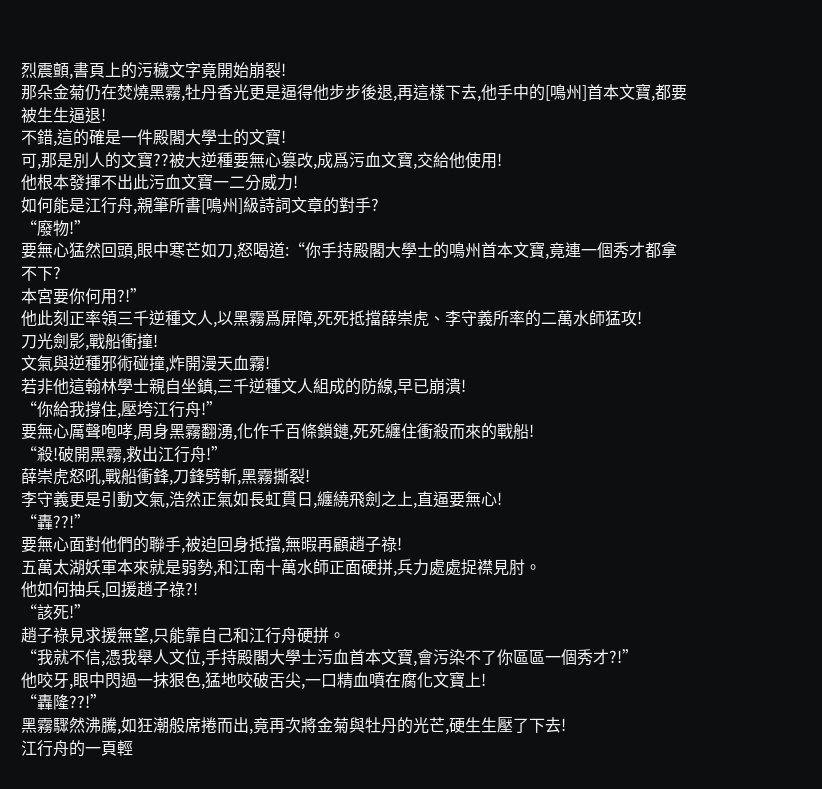烈震顫,書頁上的污穢文字竟開始崩裂!
那朵金菊仍在焚燒黑霧,牡丹香光更是逼得他步步後退,再這樣下去,他手中的[鳴州]首本文寶,都要被生生逼退!
不錯,這的確是一件殿閣大學士的文寶!
可,那是別人的文寶??被大逆種要無心篡改,成爲污血文寶,交給他使用!
他根本發揮不出此污血文寶一二分威力!
如何能是江行舟,親筆所書[鳴州]級詩詞文章的對手?
“廢物!”
要無心猛然回頭,眼中寒芒如刀,怒喝道:“你手持殿閣大學士的鳴州首本文寶,竟連一個秀才都拿不下?
本宮要你何用?!”
他此刻正率領三千逆種文人,以黑霧爲屏障,死死抵擋薛崇虎、李守義所率的二萬水師猛攻!
刀光劍影,戰船衝撞!
文氣與逆種邪術碰撞,炸開漫天血霧!
若非他這翰林學士親自坐鎮,三千逆種文人組成的防線,早已崩潰!
“你給我撐住,壓垮江行舟!”
要無心厲聲咆哮,周身黑霧翻湧,化作千百條鎖鏈,死死纏住衝殺而來的戰船!
“殺!破開黑霧,救出江行舟!”
薛崇虎怒吼,戰船衝鋒,刀鋒劈斬,黑霧撕裂!
李守義更是引動文氣,浩然正氣如長虹貫日,纏繞飛劍之上,直逼要無心!
“轟??!”
要無心面對他們的聯手,被迫回身抵擋,無暇再顧趙子祿!
五萬太湖妖軍本來就是弱勢,和江南十萬水師正面硬拼,兵力處處捉襟見肘。
他如何抽兵,回援趙子祿?!
“該死!”
趙子祿見求援無望,只能靠自己和江行舟硬拼。
“我就不信,憑我舉人文位,手持殿閣大學士污血首本文寶,會污染不了你區區一個秀才?!”
他咬牙,眼中閃過一抹狠色,猛地咬破舌尖,一口精血噴在腐化文寶上!
“轟隆??!”
黑霧驟然沸騰,如狂潮般席捲而出,竟再次將金菊與牡丹的光芒,硬生生壓了下去!
江行舟的一頁輕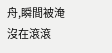舟,瞬間被淹沒在滾滾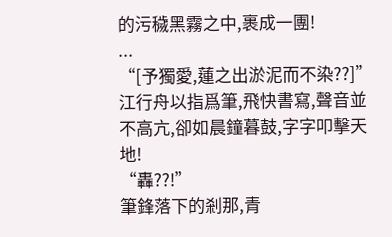的污穢黑霧之中,裹成一團!
...
“[予獨愛,蓮之出淤泥而不染??]”
江行舟以指爲筆,飛快書寫,聲音並不高亢,卻如晨鐘暮鼓,字字叩擊天地!
“轟??!”
筆鋒落下的剎那,青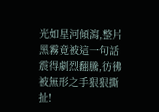光如星河傾瀉,整片黑霧竟被這一句話震得劇烈翻騰,彷彿被無形之手狠狠撕扯!